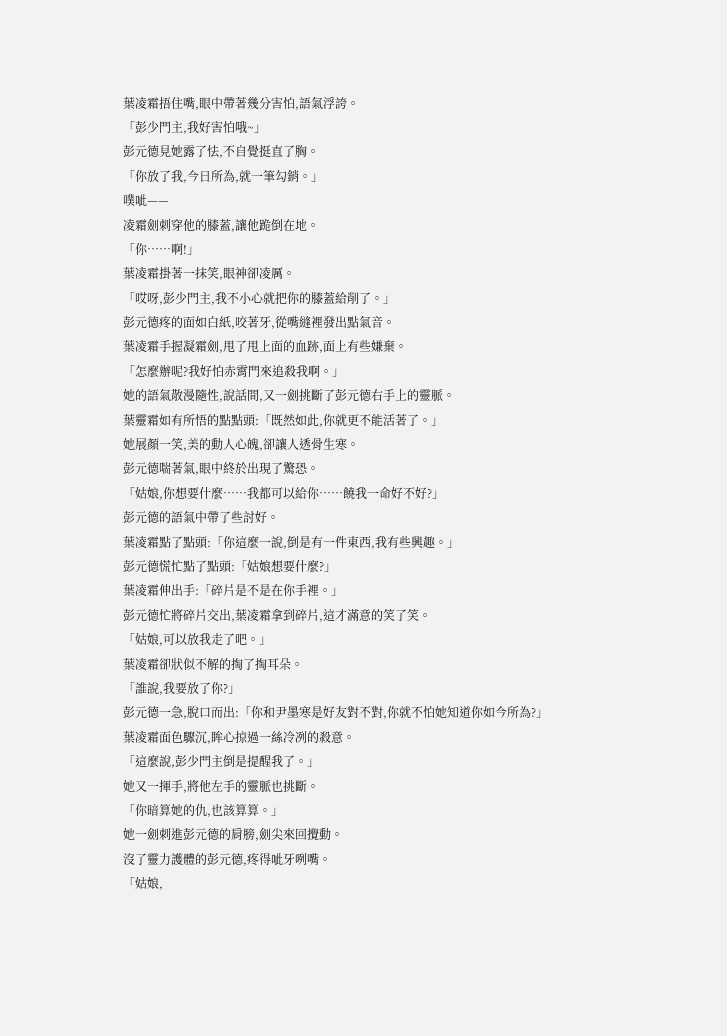葉凌霜捂住嘴,眼中帶著幾分害怕,語氣浮誇。
「彭少門主,我好害怕哦~」
彭元德見她露了怯,不自覺挺直了胸。
「你放了我,今日所為,就一筆勾銷。」
噗呲——
凌霜劍刺穿他的膝蓋,讓他跪倒在地。
「你……啊!」
葉凌霜掛著一抹笑,眼神卻凌厲。
「哎呀,彭少門主,我不小心就把你的膝蓋給削了。」
彭元德疼的面如白紙,咬著牙,從嘴縫裡發出點氣音。
葉凌霜手握凝霜劍,甩了甩上面的血跡,面上有些嫌棄。
「怎麼辦呢?我好怕赤霄門來追殺我啊。」
她的語氣散漫隨性,說話間,又一劍挑斷了彭元德右手上的靈脈。
葉靈霜如有所悟的點點頭:「既然如此,你就更不能活著了。」
她展顏一笑,美的動人心魄,卻讓人透骨生寒。
彭元德喘著氣,眼中終於出現了驚恐。
「姑娘,你想要什麼……我都可以給你……饒我一命好不好?」
彭元德的語氣中帶了些討好。
葉凌霜點了點頭:「你這麼一說,倒是有一件東西,我有些興趣。」
彭元德慌忙點了點頭:「姑娘想要什麼?」
葉凌霜伸出手:「碎片是不是在你手裡。」
彭元德忙將碎片交出,葉凌霜拿到碎片,這才滿意的笑了笑。
「姑娘,可以放我走了吧。」
葉凌霜卻狀似不解的掏了掏耳朵。
「誰說,我要放了你?」
彭元德一急,脫口而出:「你和尹墨寒是好友對不對,你就不怕她知道你如今所為?」
葉凌霜面色驟沉,眸心掠過一絲冷冽的殺意。
「這麼說,彭少門主倒是提醒我了。」
她又一揮手,將他左手的靈脈也挑斷。
「你暗算她的仇,也該算算。」
她一劍刺進彭元德的肩膀,劍尖來回攪動。
沒了靈力護體的彭元德,疼得呲牙咧嘴。
「姑娘,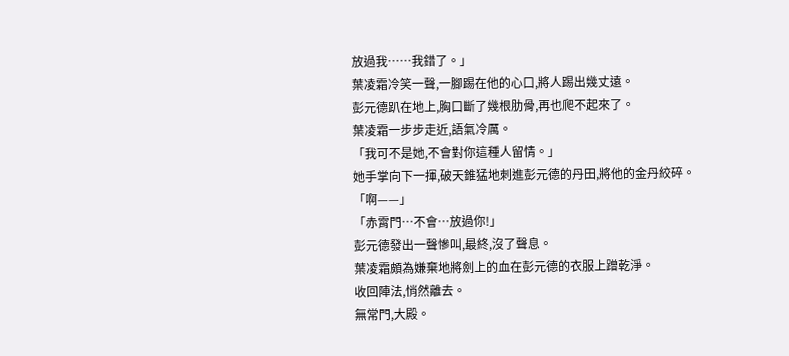放過我……我錯了。」
葉凌霜冷笑一聲,一腳踢在他的心口,將人踢出幾丈遠。
彭元德趴在地上,胸口斷了幾根肋骨,再也爬不起來了。
葉凌霜一步步走近,語氣冷厲。
「我可不是她,不會對你這種人留情。」
她手掌向下一揮,破天錐猛地刺進彭元德的丹田,將他的金丹絞碎。
「啊——」
「赤霄門…不會…放過你!」
彭元德發出一聲慘叫,最終,沒了聲息。
葉凌霜頗為嫌棄地將劍上的血在彭元德的衣服上蹭乾淨。
收回陣法,悄然離去。
無常門,大殿。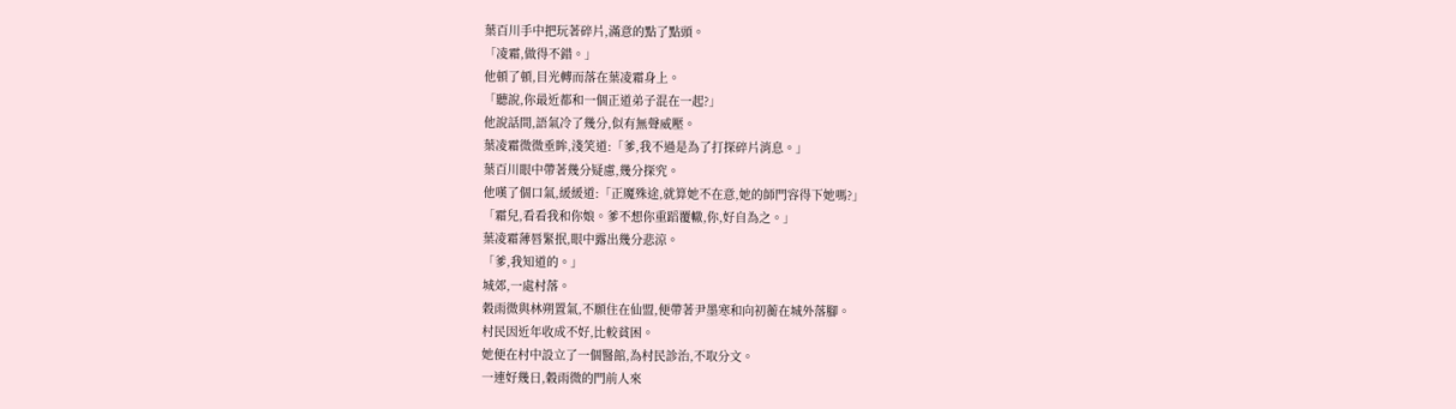葉百川手中把玩著碎片,滿意的點了點頭。
「凌霜,做得不錯。」
他頓了頓,目光轉而落在葉凌霜身上。
「聽說,你最近都和一個正道弟子混在一起?」
他說話間,語氣冷了幾分,似有無聲威壓。
葉凌霜微微垂眸,淺笑道:「爹,我不過是為了打探碎片消息。」
葉百川眼中帶著幾分疑慮,幾分探究。
他嘆了個口氣,緩緩道:「正魔殊途,就算她不在意,她的師門容得下她嗎?」
「霜兒,看看我和你娘。爹不想你重蹈覆轍,你,好自為之。」
葉凌霜薄唇緊抿,眼中露出幾分悲涼。
「爹,我知道的。」
城郊,一處村落。
穀雨微與林朔置氣,不願住在仙盟,便帶著尹墨寒和向初蘅在城外落腳。
村民因近年收成不好,比較貧困。
她便在村中設立了一個醫館,為村民診治,不取分文。
一連好幾日,穀雨微的門前人來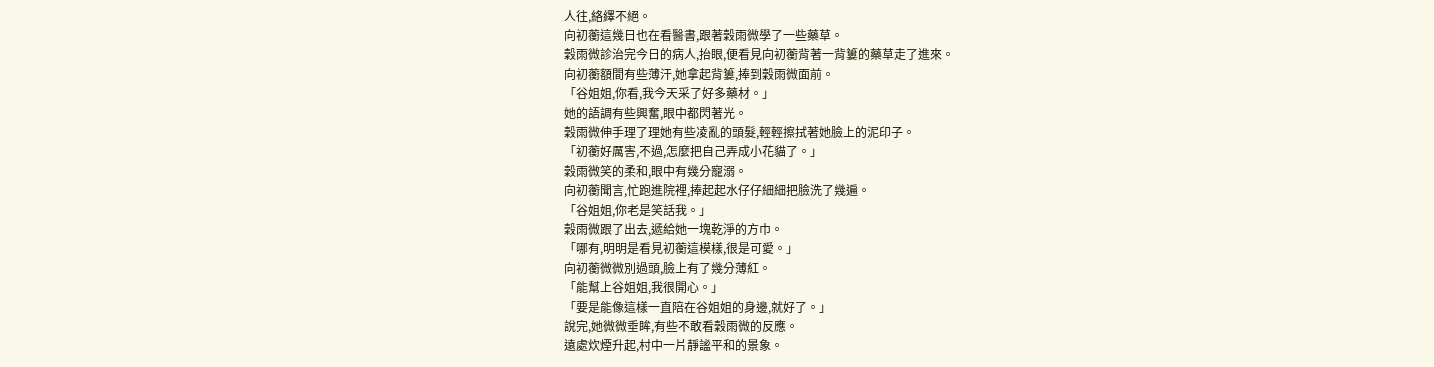人往,絡繹不絕。
向初蘅這幾日也在看醫書,跟著穀雨微學了一些藥草。
穀雨微診治完今日的病人,抬眼,便看見向初蘅背著一背簍的藥草走了進來。
向初蘅額間有些薄汗,她拿起背簍,捧到穀雨微面前。
「谷姐姐,你看,我今天采了好多藥材。」
她的語調有些興奮,眼中都閃著光。
穀雨微伸手理了理她有些凌亂的頭髮,輕輕擦拭著她臉上的泥印子。
「初蘅好厲害,不過,怎麼把自己弄成小花貓了。」
穀雨微笑的柔和,眼中有幾分寵溺。
向初蘅聞言,忙跑進院裡,捧起起水仔仔細細把臉洗了幾遍。
「谷姐姐,你老是笑話我。」
穀雨微跟了出去,遞給她一塊乾淨的方巾。
「哪有,明明是看見初蘅這模樣,很是可愛。」
向初蘅微微別過頭,臉上有了幾分薄紅。
「能幫上谷姐姐,我很開心。」
「要是能像這樣一直陪在谷姐姐的身邊,就好了。」
說完,她微微垂眸,有些不敢看穀雨微的反應。
遠處炊煙升起,村中一片靜謐平和的景象。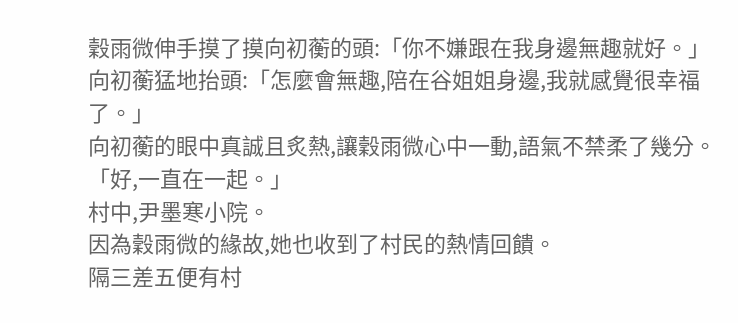穀雨微伸手摸了摸向初蘅的頭:「你不嫌跟在我身邊無趣就好。」
向初蘅猛地抬頭:「怎麼會無趣,陪在谷姐姐身邊,我就感覺很幸福了。」
向初蘅的眼中真誠且炙熱,讓穀雨微心中一動,語氣不禁柔了幾分。
「好,一直在一起。」
村中,尹墨寒小院。
因為穀雨微的緣故,她也收到了村民的熱情回饋。
隔三差五便有村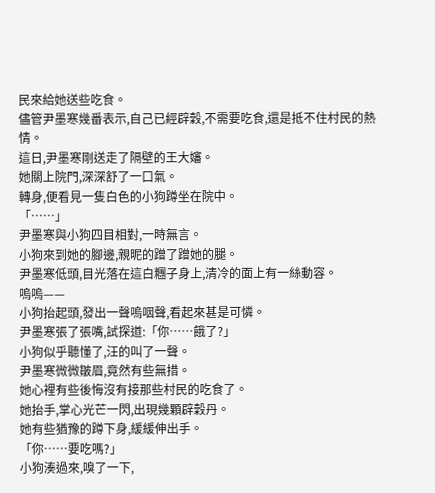民來給她送些吃食。
儘管尹墨寒幾番表示,自己已經辟穀,不需要吃食,還是抵不住村民的熱情。
這日,尹墨寒剛送走了隔壁的王大嬸。
她關上院門,深深舒了一口氣。
轉身,便看見一隻白色的小狗蹲坐在院中。
「……」
尹墨寒與小狗四目相對,一時無言。
小狗來到她的腳邊,親昵的蹭了蹭她的腿。
尹墨寒低頭,目光落在這白糰子身上,清冷的面上有一絲動容。
嗚嗚——
小狗抬起頭,發出一聲嗚咽聲,看起來甚是可憐。
尹墨寒張了張嘴,試探道:「你……餓了?」
小狗似乎聽懂了,汪的叫了一聲。
尹墨寒微微皺眉,竟然有些無措。
她心裡有些後悔沒有接那些村民的吃食了。
她抬手,掌心光芒一閃,出現幾顆辟穀丹。
她有些猶豫的蹲下身,緩緩伸出手。
「你……要吃嗎?」
小狗湊過來,嗅了一下,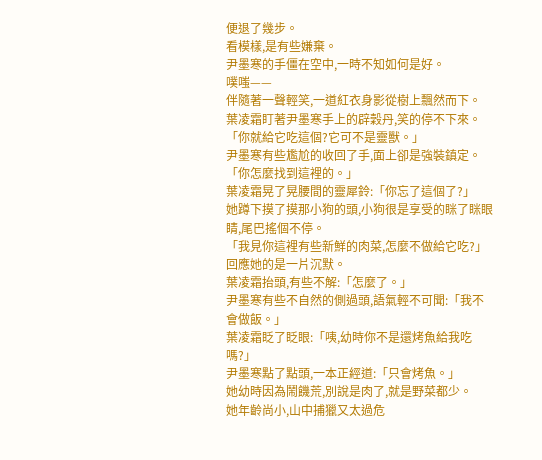便退了幾步。
看模樣,是有些嫌棄。
尹墨寒的手僵在空中,一時不知如何是好。
噗嗤——
伴隨著一聲輕笑,一道紅衣身影從樹上飄然而下。
葉凌霜盯著尹墨寒手上的辟穀丹,笑的停不下來。
「你就給它吃這個?它可不是靈獸。」
尹墨寒有些尷尬的收回了手,面上卻是強裝鎮定。
「你怎麼找到這裡的。」
葉凌霜晃了晃腰間的靈犀鈴:「你忘了這個了?」
她蹲下摸了摸那小狗的頭,小狗很是享受的眯了眯眼睛,尾巴搖個不停。
「我見你這裡有些新鮮的肉菜,怎麼不做給它吃?」
回應她的是一片沉默。
葉凌霜抬頭,有些不解:「怎麼了。」
尹墨寒有些不自然的側過頭,語氣輕不可聞:「我不會做飯。」
葉凌霜眨了眨眼:「咦,幼時你不是還烤魚給我吃嗎?」
尹墨寒點了點頭,一本正經道:「只會烤魚。」
她幼時因為鬧饑荒,別說是肉了,就是野菜都少。
她年齡尚小,山中捕獵又太過危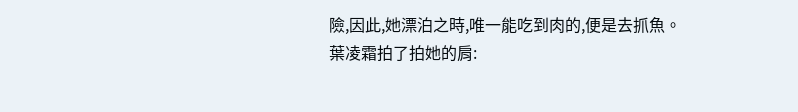險,因此,她漂泊之時,唯一能吃到肉的,便是去抓魚。
葉凌霜拍了拍她的肩: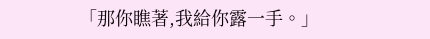「那你瞧著,我給你露一手。」